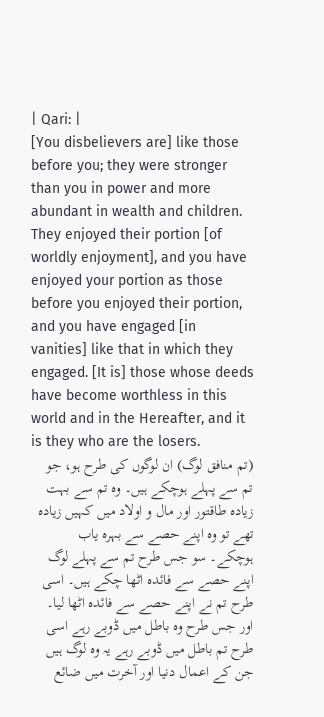| Qari: |
[You disbelievers are] like those before you; they were stronger than you in power and more abundant in wealth and children. They enjoyed their portion [of worldly enjoyment], and you have enjoyed your portion as those before you enjoyed their portion, and you have engaged [in vanities] like that in which they engaged. [It is] those whose deeds have become worthless in this world and in the Hereafter, and it is they who are the losers.
(تم منافق لوگ) ان لوگوں کی طرح ہو، جو تم سے پہلے ہوچکے ہیں۔ وہ تم سے بہت زیادہ طاقتور اور مال و اولاد میں کہیں زیادہ تھے تو وہ اپنے حصے سے بہرہ یاب ہوچکے۔ سو جس طرح تم سے پہلے لوگ اپنے حصے سے فائدہ اٹھا چکے ہیں۔ اسی طرح تم نے اپنے حصے سے فائدہ اٹھا لیا۔ اور جس طرح وہ باطل میں ڈوبے رہے اسی طرح تم باطل میں ڈوبے رہے یہ وہ لوگ ہیں جن کے اعمال دنیا اور آخرت میں ضائع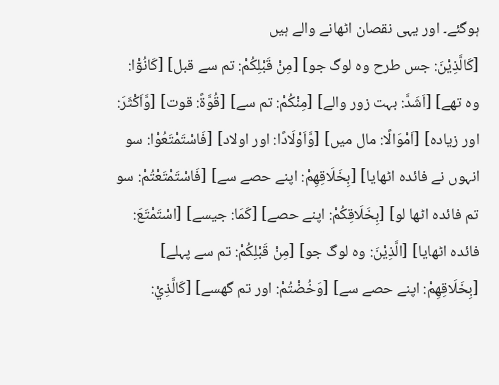ہوگئے۔ اور یہی نقصان اٹھانے والے ہیں
[كَالَّذِيْنَ: جس طرح وہ لوگ جو] [مِنْ قَبْلِكُمْ: تم سے قبل] [كَانُوْٓا: وہ تھے] [اَشَدَّ: بہت زور والے] [مِنْكُمْ: تم سے] [قُوَّةً: قوت] [وَّاَكْثَرَ: اور زیادہ] [اَمْوَالًا: مال میں] [وَّاَوْلَادًا: اور اولاد] [فَاسْتَمْتَعُوْا: سو انہوں نے فائدہ اٹھایا] [بِخَلَاقِهِمْ: اپنے حصے سے] [فَاسْتَمْتَعْتُمْ: سو تم فائدہ اٹھا لو] [بِخَلَاقِكُمْ: اپنے حصے] [كَمَا: جیسے] [اسْتَمْتَعَ: فائدہ اٹھایا] [الَّذِيْنَ: وہ لوگ جو] [مِنْ قَبْلِكُمْ: تم سے پہلے] [بِخَلَاقِهِمْ: اپنے حصے سے] [وَخُضْتُمْ: اور تم گھسے] [كَالَّذِيْ: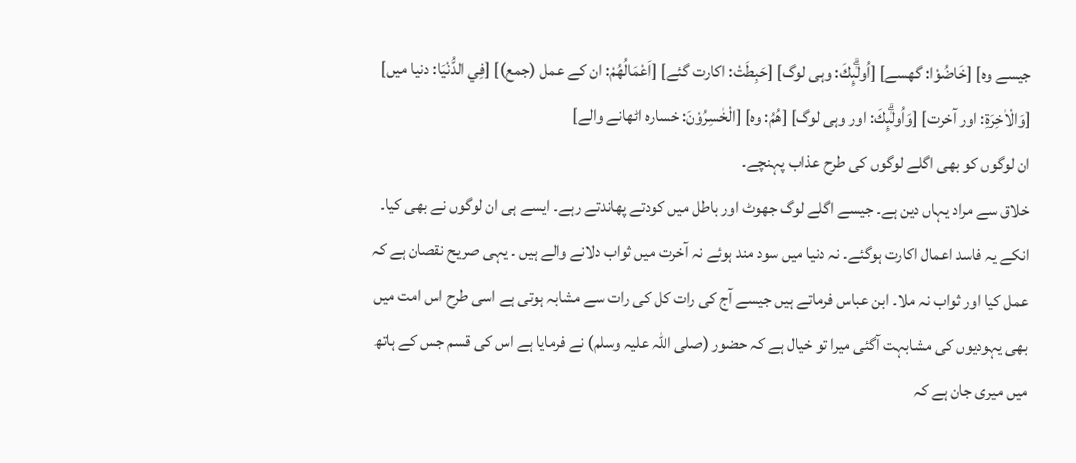جیسے وہ] [خَاضُوْا: گھسے] [اُولٰۗىِٕكَ: وہی لوگ] [حَبِطَتْ: اکارت گئے] [اَعْمَالُهُمْ: ان کے عمل (جمع)] [فِي الدُّنْيَا: دنیا میں] [وَالْاٰخِرَةِ: اور آخرت] [وَاُولٰۗىِٕكَ: اور وہی لوگ] [هُمُ: وہ] [الْخٰسِرُوْنَ: خسارہ اٹھانے والے]
ان لوگوں کو بھی اگلے لوگوں کی طرح عذاب پہنچے۔
خلاق سے مراد یہاں دین ہے۔ جیسے اگلے لوگ جھوٹ اور باطل میں کودتے پھاندتے رہے۔ ایسے ہی ان لوگوں نے بھی کیا۔ انکے یہ فاسد اعمال اکارت ہوگئے۔ نہ دنیا میں سود مند ہوئے نہ آخرت میں ثواب دلانے والے ہیں ۔ یہی صریح نقصان ہے کہ عمل کیا اور ثواب نہ ملا۔ ابن عباس فرماتے ہیں جیسے آج کی رات کل کی رات سے مشابہ ہوتی ہے اسی طرح اس امت میں بھی یہودیوں کی مشابہت آگئی میرا تو خیال ہے کہ حضور (صلی اللہ علیہ وسلم) نے فرمایا ہے اس کی قسم جس کے ہاتھ میں میری جان ہے کہ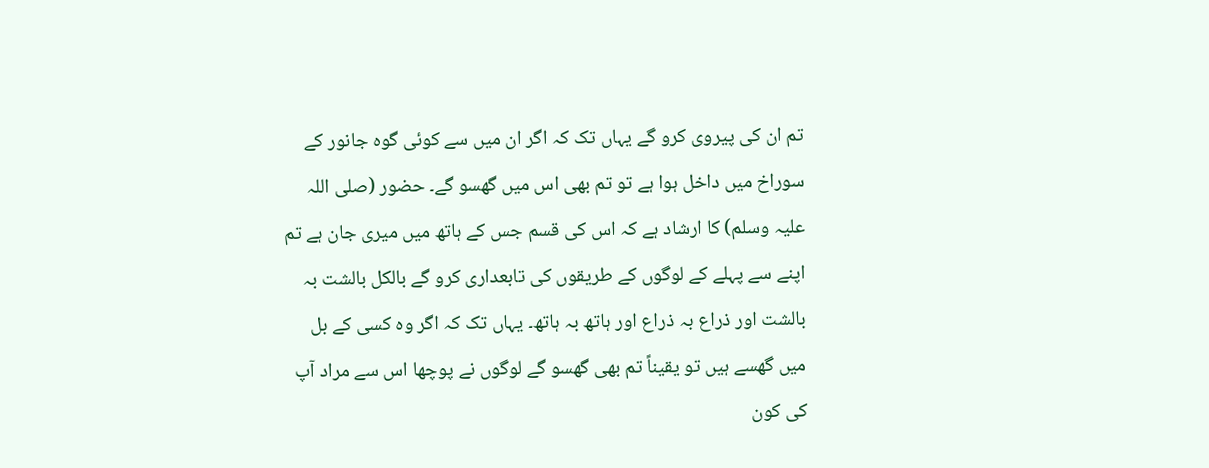تم ان کی پیروی کرو گے یہاں تک کہ اگر ان میں سے کوئی گوہ جانور کے سوراخ میں داخل ہوا ہے تو تم بھی اس میں گھسو گے۔ حضور (صلی اللہ علیہ وسلم) کا ارشاد ہے کہ اس کی قسم جس کے ہاتھ میں میری جان ہے تم اپنے سے پہلے کے لوگوں کے طریقوں کی تابعداری کرو گے بالکل بالشت بہ بالشت اور ذراع بہ ذراع اور ہاتھ بہ ہاتھ۔ یہاں تک کہ اگر وہ کسی کے بل میں گھسے ہیں تو یقیناً تم بھی گھسو گے لوگوں نے پوچھا اس سے مراد آپ کی کون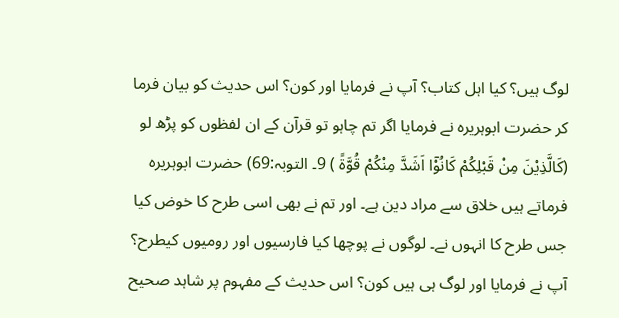لوگ ہیں؟ کیا اہل کتاب؟ آپ نے فرمایا اور کون؟ اس حدیث کو بیان فرما کر حضرت ابوہریرہ نے فرمایا اگر تم چاہو تو قرآن کے ان لفظوں کو پڑھ لو (كَالَّذِيْنَ مِنْ قَبْلِكُمْ كَانُوْٓا اَشَدَّ مِنْكُمْ قُوَّةً ) 9۔ التوبہ:69) حضرت ابوہریرہ فرماتے ہیں خلاق سے مراد دین ہے۔ اور تم نے بھی اسی طرح کا خوض کیا جس طرح کا انہوں نے۔ لوگوں نے پوچھا کیا فارسیوں اور رومیوں کیطرح؟ آپ نے فرمایا اور لوگ ہی ہیں کون؟ اس حدیث کے مفہوم پر شاہد صحیح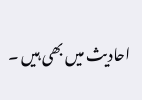احادیث میں بھی ہیں ۔